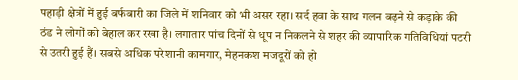पहाड़ी क्षेत्रों में हुई बर्फबारी का जिले में शनिवार को भी असर रहा। सर्द हवा के साथ गलन बढ़ने से कड़ाके की ठंड ने लोगों को बेहाल कर रखा है। लगातार पांच दिनों से धूप न निकलने से शहर की व्यापारिक गतिविधियां पटरी से उतरी हुई हैं। सबसे अधिक परेशानी कामगार, मेहनकश मजदूरों को हो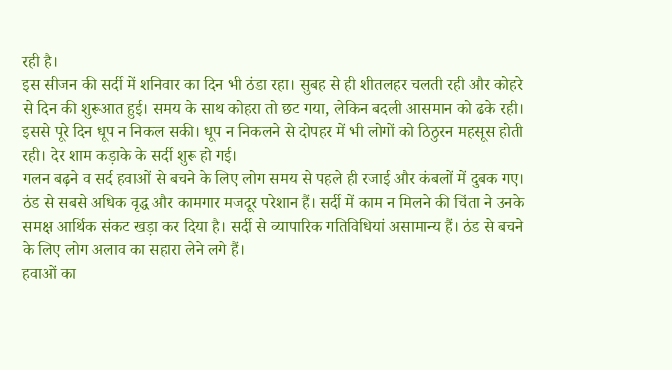रही है।
इस सीजन की सर्दी में शनिवार का दिन भी ठंडा रहा। सुबह से ही शीतलहर चलती रही और कोहरे से दिन की शुरूआत हुई। समय के साथ कोहरा तो छट गया, लेकिन बदली आसमान को ढके रही। इससे पूरे दिन धूप न निकल सकी। धूप न निकलने से दोपहर में भी लोगों को ठिठुरन महसूस होती रही। देर शाम कड़ाके के सर्दी शुरू हो गई।
गलन बढ़ने व सर्द हवाओं से बचने के लिए लोग समय से पहले ही रजाई और कंबलों में दुबक गए। ठंड से सबसे अधिक वृद्ध और कामगार मजदूर परेशान हैं। सर्दी में काम न मिलने की चिंता ने उनके समक्ष आर्थिक संकट खड़ा कर दिया है। सर्दी से व्यापारिक गतिविधियां असामान्य हैं। ठंड से बचने के लिए लोग अलाव का सहारा लेने लगे हैं।
हवाओं का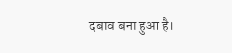दबाव बना हुआ है।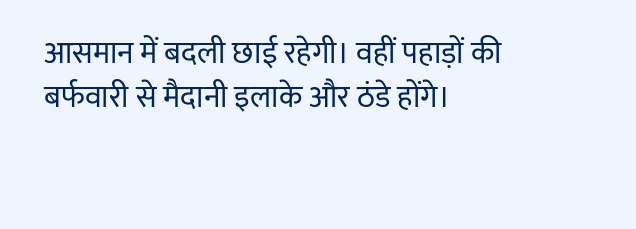आसमान में बदली छाई रहेगी। वहीं पहाड़ों की बर्फवारी से मैदानी इलाके और ठंडे होंगे।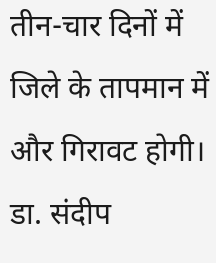तीन-चार दिनों में जिले के तापमान में और गिरावट होगी। डा. संदीप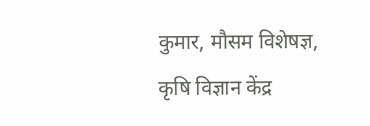कुमार, मौसम विशेषज्ञ, कृषि विज्ञान केंद्र